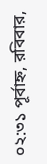০২:৩১ পূর্বাহ্ন, রবিবার,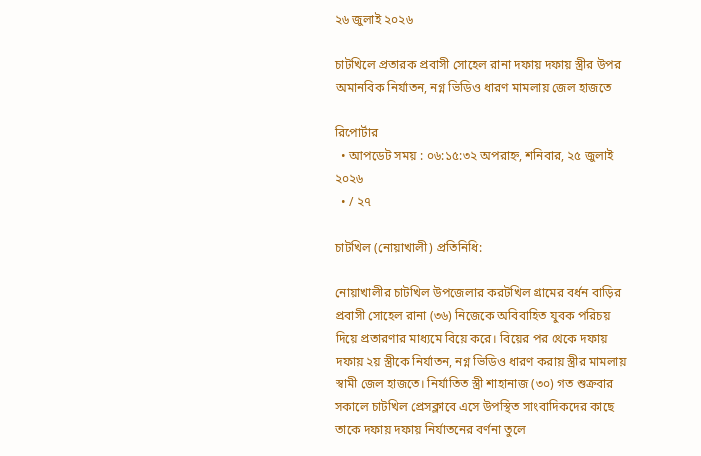২৬ জুলাই ২০২৬

চাটখিলে প্রতারক প্রবাসী সোহেল রানা দফায় দফায় স্ত্রীর উপর অমানবিক নির্যাতন, নগ্ন ভিডিও ধারণ মামলায় জেল হাজতে

রিপোর্টার
  • আপডেট সময় : ০৬:১৫:৩২ অপরাহ্ন, শনিবার, ২৫ জুলাই ২০২৬
  • / ২৭

চাটখিল (নোয়াখালী) প্রতিনিধি:

নোয়াখালীর চাটখিল উপজেলার করটখিল গ্রামের বর্ধন বাড়ির প্রবাসী সোহেল রানা (৩৬) নিজেকে অবিবাহিত যুবক পরিচয় দিয়ে প্রতারণার মাধ্যমে বিয়ে করে। বিয়ের পর থেকে দফায় দফায় ২য় স্ত্রীকে নির্যাতন, নগ্ন ভিডিও ধারণ করায় স্ত্রীর মামলায় স্বামী জেল হাজতে। নির্যাতিত স্ত্রী শাহানাজ (৩০) গত শুক্রবার সকালে চাটখিল প্রেসক্লাবে এসে উপস্থিত সাংবাদিকদের কাছে তাকে দফায় দফায় নির্যাতনের বর্ণনা তুলে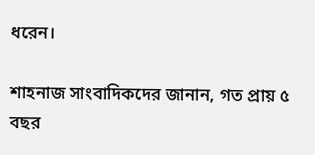ধরেন।

শাহনাজ সাংবাদিকদের জানান, গত প্রায় ৫ বছর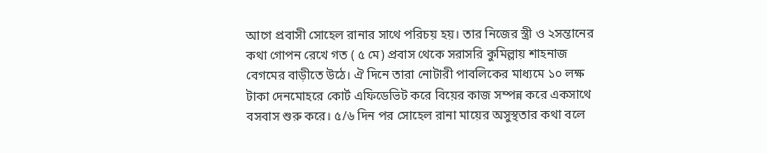আগে প্রবাসী সোহেল রানার সাথে পরিচয় হয়। তার নিজের স্ত্রী ও ২সন্তানের কথা গোপন রেখে গত ( ৫ মে) প্রবাস থেকে সরাসরি কুমিল্লায় শাহনাজ বেগমের বাড়ীতে উঠে। ঐ দিনে তারা নোটারী পাবলিকের মাধ্যমে ১০ লক্ষ টাকা দেনমোহরে কোর্ট এফিডেভিট করে বিয়ের কাজ সম্পন্ন করে একসাথে বসবাস শুরু করে। ৫/৬ দিন পর সোহেল রানা মায়ের অসুস্থতার কথা বলে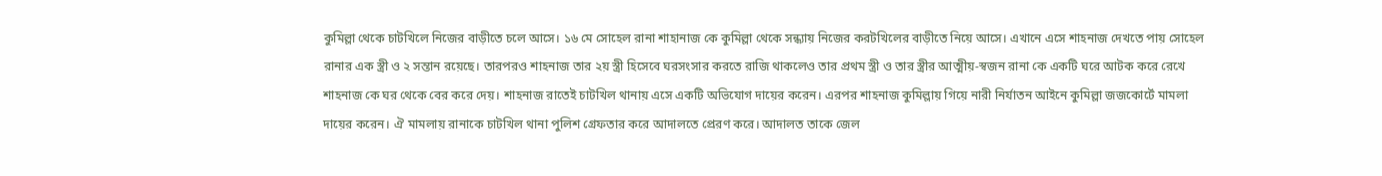কুমিল্লা থেকে চাটখিলে নিজের বাড়ীতে চলে আসে। ১৬ মে সোহেল রানা শাহানাজ কে কুমিল্লা থেকে সন্ধ্যায় নিজের করটখিলের বাড়ীতে নিয়ে আসে। এখানে এসে শাহনাজ দেখতে পায় সোহেল রানার এক স্ত্রী ও ২ সন্তান রয়েছে। তারপরও শাহনাজ তার ২য় স্ত্রী হিসেবে ঘরসংসার করতে রাজি থাকলেও তার প্রথম স্ত্রী ও তার স্ত্রীর আত্মীয়-স্বজন রানা কে একটি ঘরে আটক করে রেখে শাহনাজ কে ঘর থেকে বের করে দেয়। শাহনাজ রাতেই চাটখিল থানায় এসে একটি অভিযোগ দায়ের করেন। এরপর শাহনাজ কুমিল্লায় গিয়ে নারী নির্যাতন আইনে কুমিল্লা জজকোর্টে মামলা দায়ের করেন। ঐ মামলায় রানাকে চাটখিল থানা পুলিশ গ্রেফতার করে আদালতে প্রেরণ করে। আদালত তাকে জেল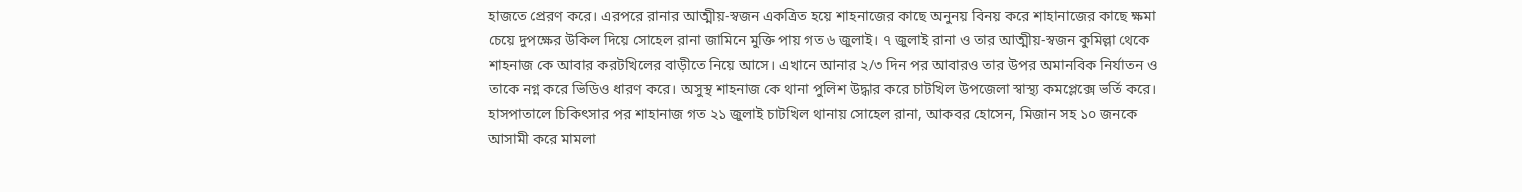হাজতে প্রেরণ করে। এরপরে রানার আত্মীয়-স্বজন একত্রিত হয়ে শাহনাজের কাছে অনুনয় বিনয় করে শাহানাজের কাছে ক্ষমা চেয়ে দুপক্ষের উকিল দিয়ে সোহেল রানা জামিনে মুক্তি পায় গত ৬ জুলাই। ৭ জুলাই রানা ও তার আত্মীয়-স্বজন কুমিল্লা থেকে শাহনাজ কে আবার করটখিলের বাড়ীতে নিয়ে আসে। এখানে আনার ২/৩ দিন পর আবারও তার উপর অমানবিক নির্যাতন ও তাকে নগ্ন করে ভিডিও ধারণ করে। অসুস্থ শাহনাজ কে থানা পুলিশ উদ্ধার করে চাটখিল উপজেলা স্বাস্থ্য কমপ্লেক্সে ভর্তি করে। হাসপাতালে চিকিৎসার পর শাহানাজ গত ২১ জুলাই চাটখিল থানায় সোহেল রানা, আকবর হোসেন, মিজান সহ ১০ জনকে আসামী করে মামলা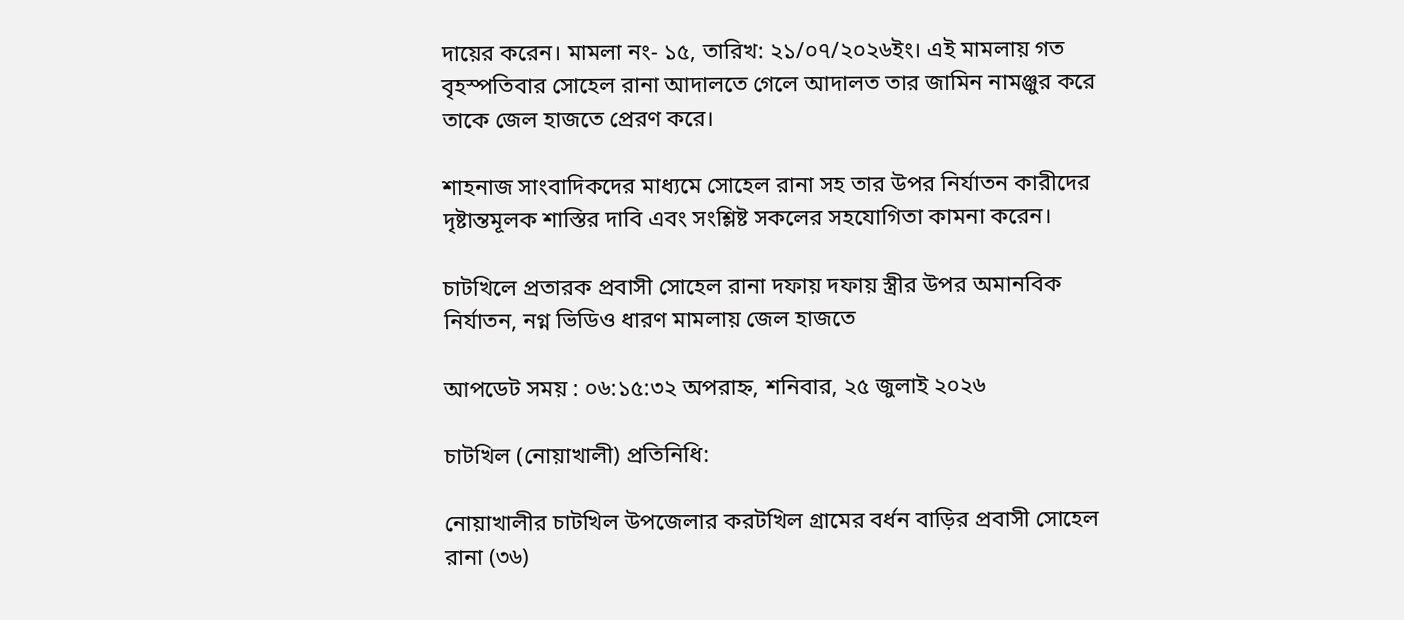দায়ের করেন। মামলা নং- ১৫, তারিখ: ২১/০৭/২০২৬ইং। এই মামলায় গত বৃহস্পতিবার সোহেল রানা আদালতে গেলে আদালত তার জামিন নামঞ্জুর করে তাকে জেল হাজতে প্রেরণ করে।

শাহনাজ সাংবাদিকদের মাধ্যমে সোহেল রানা সহ তার উপর নির্যাতন কারীদের দৃষ্টান্তমূলক শাস্তির দাবি এবং সংশ্লিষ্ট সকলের সহযোগিতা কামনা করেন।

চাটখিলে প্রতারক প্রবাসী সোহেল রানা দফায় দফায় স্ত্রীর উপর অমানবিক নির্যাতন, নগ্ন ভিডিও ধারণ মামলায় জেল হাজতে

আপডেট সময় : ০৬:১৫:৩২ অপরাহ্ন, শনিবার, ২৫ জুলাই ২০২৬

চাটখিল (নোয়াখালী) প্রতিনিধি:

নোয়াখালীর চাটখিল উপজেলার করটখিল গ্রামের বর্ধন বাড়ির প্রবাসী সোহেল রানা (৩৬)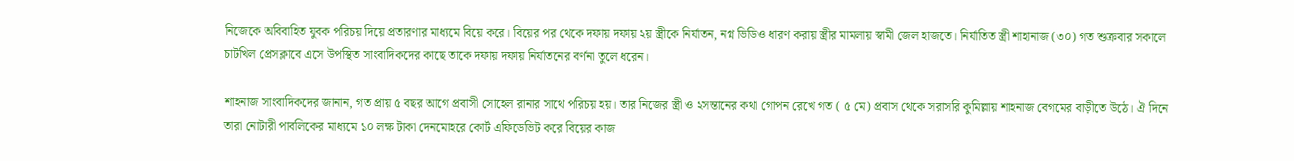নিজেকে অবিবাহিত যুবক পরিচয় দিয়ে প্রতারণার মাধ্যমে বিয়ে করে। বিয়ের পর থেকে দফায় দফায় ২য় স্ত্রীকে নির্যাতন, নগ্ন ভিডিও ধারণ করায় স্ত্রীর মামলায় স্বামী জেল হাজতে। নির্যাতিত স্ত্রী শাহানাজ (৩০) গত শুক্রবার সকালে চাটখিল প্রেসক্লাবে এসে উপস্থিত সাংবাদিকদের কাছে তাকে দফায় দফায় নির্যাতনের বর্ণনা তুলে ধরেন।

শাহনাজ সাংবাদিকদের জানান, গত প্রায় ৫ বছর আগে প্রবাসী সোহেল রানার সাথে পরিচয় হয়। তার নিজের স্ত্রী ও ২সন্তানের কথা গোপন রেখে গত ( ৫ মে) প্রবাস থেকে সরাসরি কুমিল্লায় শাহনাজ বেগমের বাড়ীতে উঠে। ঐ দিনে তারা নোটারী পাবলিকের মাধ্যমে ১০ লক্ষ টাকা দেনমোহরে কোর্ট এফিডেভিট করে বিয়ের কাজ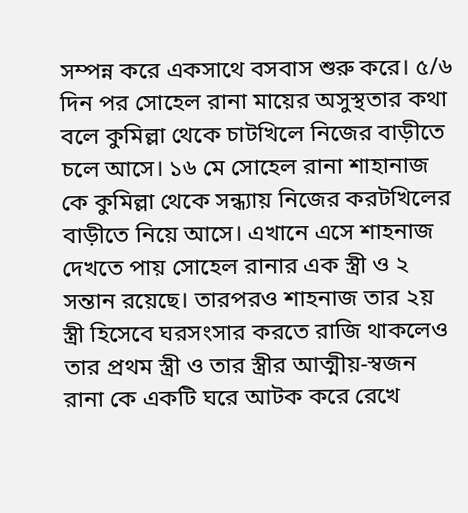সম্পন্ন করে একসাথে বসবাস শুরু করে। ৫/৬ দিন পর সোহেল রানা মায়ের অসুস্থতার কথা বলে কুমিল্লা থেকে চাটখিলে নিজের বাড়ীতে চলে আসে। ১৬ মে সোহেল রানা শাহানাজ কে কুমিল্লা থেকে সন্ধ্যায় নিজের করটখিলের বাড়ীতে নিয়ে আসে। এখানে এসে শাহনাজ দেখতে পায় সোহেল রানার এক স্ত্রী ও ২ সন্তান রয়েছে। তারপরও শাহনাজ তার ২য় স্ত্রী হিসেবে ঘরসংসার করতে রাজি থাকলেও তার প্রথম স্ত্রী ও তার স্ত্রীর আত্মীয়-স্বজন রানা কে একটি ঘরে আটক করে রেখে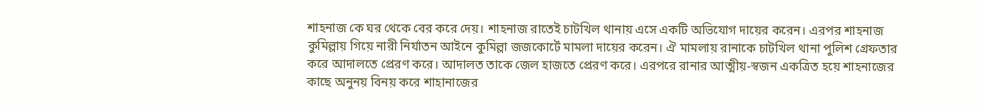শাহনাজ কে ঘর থেকে বের করে দেয়। শাহনাজ রাতেই চাটখিল থানায় এসে একটি অভিযোগ দায়ের করেন। এরপর শাহনাজ কুমিল্লায় গিয়ে নারী নির্যাতন আইনে কুমিল্লা জজকোর্টে মামলা দায়ের করেন। ঐ মামলায় রানাকে চাটখিল থানা পুলিশ গ্রেফতার করে আদালতে প্রেরণ করে। আদালত তাকে জেল হাজতে প্রেরণ করে। এরপরে রানার আত্মীয়-স্বজন একত্রিত হয়ে শাহনাজের কাছে অনুনয় বিনয় করে শাহানাজের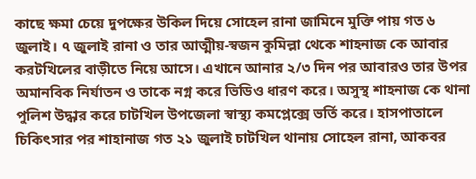কাছে ক্ষমা চেয়ে দুপক্ষের উকিল দিয়ে সোহেল রানা জামিনে মুক্তি পায় গত ৬ জুলাই। ৭ জুলাই রানা ও তার আত্মীয়-স্বজন কুমিল্লা থেকে শাহনাজ কে আবার করটখিলের বাড়ীতে নিয়ে আসে। এখানে আনার ২/৩ দিন পর আবারও তার উপর অমানবিক নির্যাতন ও তাকে নগ্ন করে ভিডিও ধারণ করে। অসুস্থ শাহনাজ কে থানা পুলিশ উদ্ধার করে চাটখিল উপজেলা স্বাস্থ্য কমপ্লেক্সে ভর্তি করে। হাসপাতালে চিকিৎসার পর শাহানাজ গত ২১ জুলাই চাটখিল থানায় সোহেল রানা, আকবর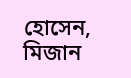হোসেন, মিজান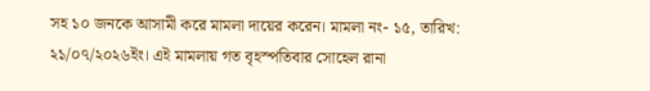সহ ১০ জনকে আসামী করে মামলা দায়ের করেন। মামলা নং- ১৫, তারিখ: ২১/০৭/২০২৬ইং। এই মামলায় গত বৃহস্পতিবার সোহেল রানা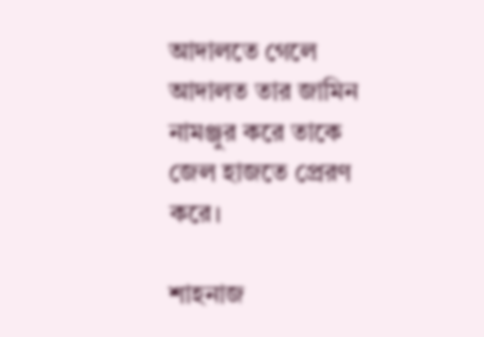আদালতে গেলে আদালত তার জামিন নামঞ্জুর করে তাকে জেল হাজতে প্রেরণ করে।

শাহনাজ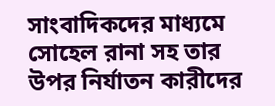সাংবাদিকদের মাধ্যমে সোহেল রানা সহ তার উপর নির্যাতন কারীদের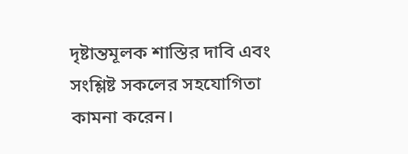দৃষ্টান্তমূলক শাস্তির দাবি এবং সংশ্লিষ্ট সকলের সহযোগিতা কামনা করেন।